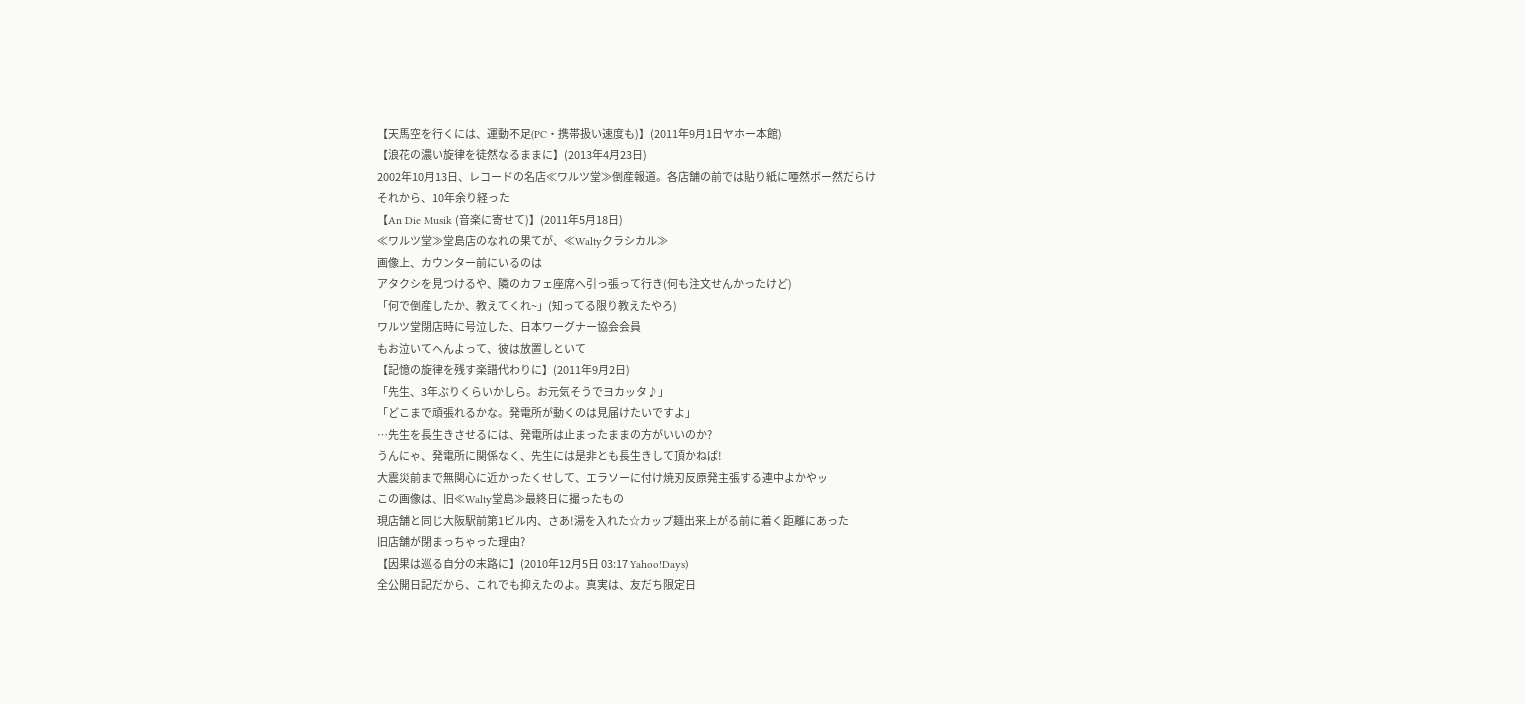【天馬空を行くには、運動不足(PC・携帯扱い速度も)】(2011年9月1日ヤホー本館)
【浪花の濃い旋律を徒然なるままに】(2013年4月23日)
2002年10月13日、レコードの名店≪ワルツ堂≫倒産報道。各店舗の前では貼り紙に唖然ボー然だらけ
それから、10年余り経った
【An Die Musik (音楽に寄せて)】(2011年5月18日)
≪ワルツ堂≫堂島店のなれの果てが、≪Waltyクラシカル≫
画像上、カウンター前にいるのは
アタクシを見つけるや、隣のカフェ座席へ引っ張って行き(何も注文せんかったけど)
「何で倒産したか、教えてくれ~」(知ってる限り教えたやろ)
ワルツ堂閉店時に号泣した、日本ワーグナー協会会員
もお泣いてへんよって、彼は放置しといて
【記憶の旋律を残す楽譜代わりに】(2011年9月2日)
「先生、3年ぶりくらいかしら。お元気そうでヨカッタ♪」
「どこまで頑張れるかな。発電所が動くのは見届けたいですよ」
…先生を長生きさせるには、発電所は止まったままの方がいいのか?
うんにゃ、発電所に関係なく、先生には是非とも長生きして頂かねば!
大震災前まで無関心に近かったくせして、エラソーに付け焼刃反原発主張する連中よかやッ
この画像は、旧≪Walty堂島≫最終日に撮ったもの
現店舗と同じ大阪駅前第1ビル内、さあ!湯を入れた☆カップ麺出来上がる前に着く距離にあった
旧店舗が閉まっちゃった理由?
【因果は巡る自分の末路に】(2010年12月5日 03:17 Yahoo!Days)
全公開日記だから、これでも抑えたのよ。真実は、友だち限定日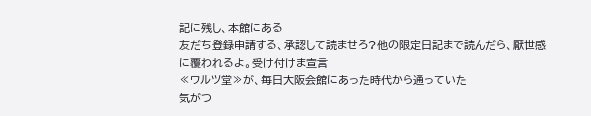記に残し、本館にある
友だち登録申請する、承認して読ませろ?他の限定日記まで読んだら、厭世感に覆われるよ。受け付けま宣言
≪ワルツ堂≫が、毎日大阪会館にあった時代から通っていた
気がつ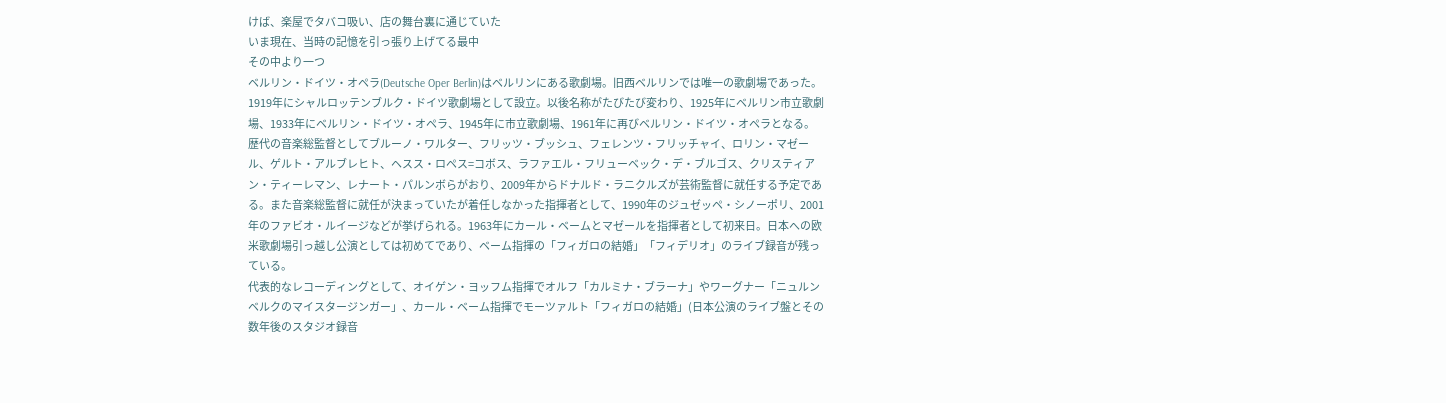けば、楽屋でタバコ吸い、店の舞台裏に通じていた
いま現在、当時の記憶を引っ張り上げてる最中
その中より一つ
ベルリン・ドイツ・オペラ(Deutsche Oper Berlin)はベルリンにある歌劇場。旧西ベルリンでは唯一の歌劇場であった。
1919年にシャルロッテンブルク・ドイツ歌劇場として設立。以後名称がたびたび変わり、1925年にベルリン市立歌劇場、1933年にベルリン・ドイツ・オペラ、1945年に市立歌劇場、1961年に再びベルリン・ドイツ・オペラとなる。
歴代の音楽総監督としてブルーノ・ワルター、フリッツ・ブッシュ、フェレンツ・フリッチャイ、ロリン・マゼール、ゲルト・アルブレヒト、ヘスス・ロペス=コボス、ラファエル・フリューベック・デ・ブルゴス、クリスティアン・ティーレマン、レナート・パルンボらがおり、2009年からドナルド・ラニクルズが芸術監督に就任する予定である。また音楽総監督に就任が決まっていたが着任しなかった指揮者として、1990年のジュゼッペ・シノーポリ、2001年のファビオ・ルイージなどが挙げられる。1963年にカール・ベームとマゼールを指揮者として初来日。日本への欧米歌劇場引っ越し公演としては初めてであり、ベーム指揮の「フィガロの結婚」「フィデリオ」のライブ録音が残っている。
代表的なレコーディングとして、オイゲン・ヨッフム指揮でオルフ「カルミナ・ブラーナ」やワーグナー「ニュルンベルクのマイスタージンガー」、カール・ベーム指揮でモーツァルト「フィガロの結婚」(日本公演のライブ盤とその数年後のスタジオ録音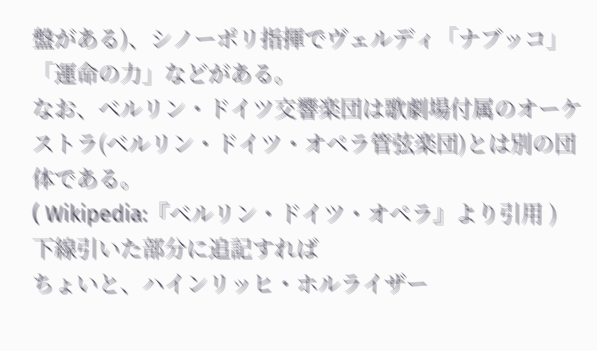盤がある)、シノーポリ指揮でヴェルディ「ナブッコ」「運命の力」などがある。
なお、ベルリン・ドイツ交響楽団は歌劇場付属のオーケストラ(ベルリン・ドイツ・オペラ管弦楽団)とは別の団体である。
( Wikipedia:『ベルリン・ドイツ・オペラ』より引用 )
下線引いた部分に追記すれば
ちょいと、ハインリッヒ・ホルライザー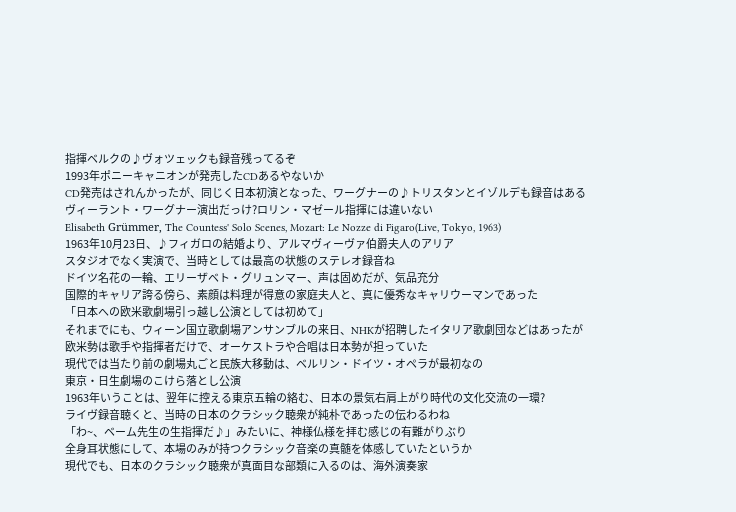指揮ベルクの♪ヴォツェックも録音残ってるぞ
1993年ポニーキャニオンが発売したCDあるやないか
CD発売はされんかったが、同じく日本初演となった、ワーグナーの♪トリスタンとイゾルデも録音はある
ヴィーラント・ワーグナー演出だっけ?ロリン・マゼール指揮には違いない
Elisabeth Grümmer, The Countess' Solo Scenes, Mozart: Le Nozze di Figaro(Live, Tokyo, 1963)
1963年10月23日、♪フィガロの結婚より、アルマヴィーヴァ伯爵夫人のアリア
スタジオでなく実演で、当時としては最高の状態のステレオ録音ね
ドイツ名花の一輪、エリーザベト・グリュンマー、声は固めだが、気品充分
国際的キャリア誇る傍ら、素顔は料理が得意の家庭夫人と、真に優秀なキャリウーマンであった
「日本への欧米歌劇場引っ越し公演としては初めて」
それまでにも、ウィーン国立歌劇場アンサンブルの来日、NHKが招聘したイタリア歌劇団などはあったが
欧米勢は歌手や指揮者だけで、オーケストラや合唱は日本勢が担っていた
現代では当たり前の劇場丸ごと民族大移動は、ベルリン・ドイツ・オペラが最初なの
東京・日生劇場のこけら落とし公演
1963年いうことは、翌年に控える東京五輪の絡む、日本の景気右肩上がり時代の文化交流の一環?
ライヴ録音聴くと、当時の日本のクラシック聴衆が純朴であったの伝わるわね
「わ~、ベーム先生の生指揮だ♪」みたいに、神様仏様を拝む感じの有難がりぶり
全身耳状態にして、本場のみが持つクラシック音楽の真髄を体感していたというか
現代でも、日本のクラシック聴衆が真面目な部類に入るのは、海外演奏家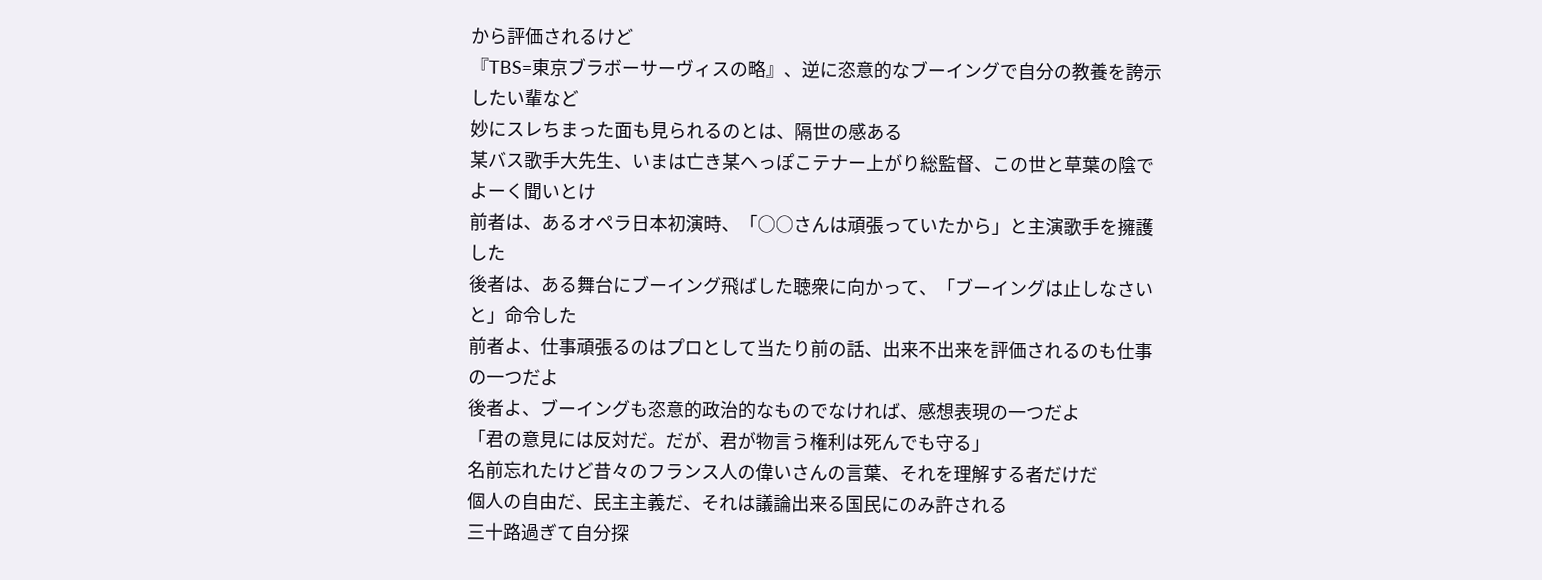から評価されるけど
『TBS=東京ブラボーサーヴィスの略』、逆に恣意的なブーイングで自分の教養を誇示したい輩など
妙にスレちまった面も見られるのとは、隔世の感ある
某バス歌手大先生、いまは亡き某へっぽこテナー上がり総監督、この世と草葉の陰でよーく聞いとけ
前者は、あるオペラ日本初演時、「○○さんは頑張っていたから」と主演歌手を擁護した
後者は、ある舞台にブーイング飛ばした聴衆に向かって、「ブーイングは止しなさいと」命令した
前者よ、仕事頑張るのはプロとして当たり前の話、出来不出来を評価されるのも仕事の一つだよ
後者よ、ブーイングも恣意的政治的なものでなければ、感想表現の一つだよ
「君の意見には反対だ。だが、君が物言う権利は死んでも守る」
名前忘れたけど昔々のフランス人の偉いさんの言葉、それを理解する者だけだ
個人の自由だ、民主主義だ、それは議論出来る国民にのみ許される
三十路過ぎて自分探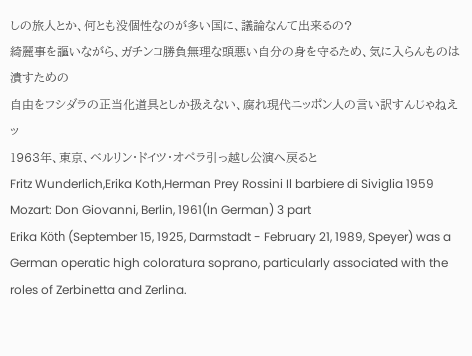しの旅人とか、何とも没個性なのが多い国に、議論なんて出来るの?
綺麗事を謳いながら、ガチンコ勝負無理な頭悪い自分の身を守るため、気に入らんものは潰すための
自由をフシダラの正当化道具としか扱えない、腐れ現代ニッポン人の言い訳すんじゃねえッ
1963年、東京、ベルリン・ドイツ・オペラ引っ越し公演へ戻ると
Fritz Wunderlich,Erika Koth,Herman Prey Rossini Il barbiere di Siviglia 1959
Mozart: Don Giovanni, Berlin, 1961(In German) 3 part
Erika Köth (September 15, 1925, Darmstadt - February 21, 1989, Speyer) was a German operatic high coloratura soprano, particularly associated with the roles of Zerbinetta and Zerlina.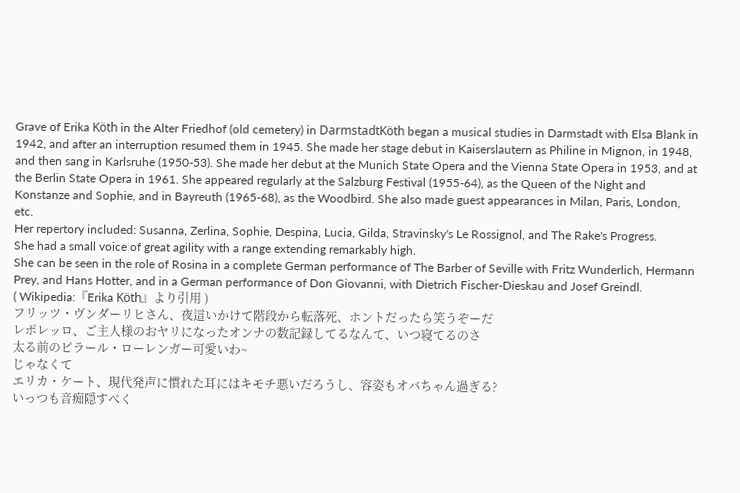Grave of Erika Köth in the Alter Friedhof (old cemetery) in DarmstadtKöth began a musical studies in Darmstadt with Elsa Blank in 1942, and after an interruption resumed them in 1945. She made her stage debut in Kaiserslautern as Philine in Mignon, in 1948, and then sang in Karlsruhe (1950-53). She made her debut at the Munich State Opera and the Vienna State Opera in 1953, and at the Berlin State Opera in 1961. She appeared regularly at the Salzburg Festival (1955-64), as the Queen of the Night and Konstanze and Sophie, and in Bayreuth (1965-68), as the Woodbird. She also made guest appearances in Milan, Paris, London, etc.
Her repertory included: Susanna, Zerlina, Sophie, Despina, Lucia, Gilda, Stravinsky's Le Rossignol, and The Rake's Progress.
She had a small voice of great agility with a range extending remarkably high.
She can be seen in the role of Rosina in a complete German performance of The Barber of Seville with Fritz Wunderlich, Hermann Prey, and Hans Hotter, and in a German performance of Don Giovanni, with Dietrich Fischer-Dieskau and Josef Greindl.
( Wikipedia:『Erika Köth』より引用 )
フリッツ・ヴンダーリヒさん、夜這いかけて階段から転落死、ホントだったら笑うぞーだ
レポレッロ、ご主人様のおヤリになったオンナの数記録してるなんて、いつ寝てるのさ
太る前のピラール・ローレンガー可愛いわ~
じゃなくて
エリカ・ケート、現代発声に慣れた耳にはキモチ悪いだろうし、容姿もオバちゃん過ぎる?
いっつも音痴隠すべく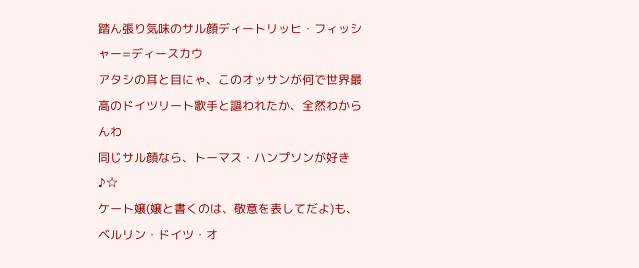踏ん張り気味のサル顔ディートリッヒ・フィッシャー=ディースカウ
アタシの耳と目にゃ、このオッサンが何で世界最高のドイツリート歌手と謳われたか、全然わからんわ
同じサル顔なら、トーマス・ハンプソンが好き♪☆
ケート嬢(嬢と書くのは、敬意を表してだよ)も、ベルリン・ドイツ・オ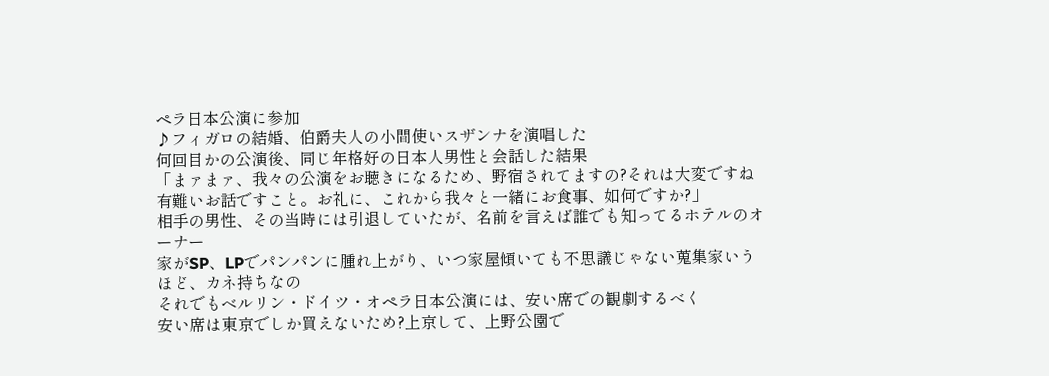ペラ日本公演に参加
♪フィガロの結婚、伯爵夫人の小間使いスザンナを演唱した
何回目かの公演後、同じ年格好の日本人男性と会話した結果
「まァまァ、我々の公演をお聴きになるため、野宿されてますの?それは大変ですね
有難いお話ですこと。お礼に、これから我々と一緒にお食事、如何ですか?」
相手の男性、その当時には引退していたが、名前を言えば誰でも知ってるホテルのオーナー
家がSP、LPでパンパンに腫れ上がり、いつ家屋傾いても不思議じゃない蒐集家いうほど、カネ持ちなの
それでもベルリン・ドイツ・オペラ日本公演には、安い席での観劇するべく
安い席は東京でしか買えないため?上京して、上野公園で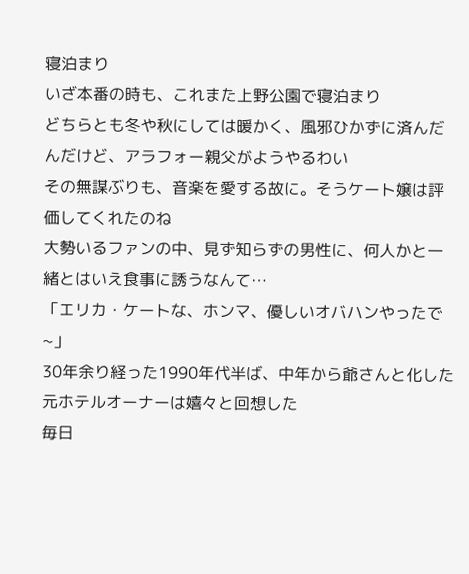寝泊まり
いざ本番の時も、これまた上野公園で寝泊まり
どちらとも冬や秋にしては暖かく、風邪ひかずに済んだんだけど、アラフォー親父がようやるわい
その無謀ぶりも、音楽を愛する故に。そうケート嬢は評価してくれたのね
大勢いるファンの中、見ず知らずの男性に、何人かと一緒とはいえ食事に誘うなんて…
「エリカ・ケートな、ホンマ、優しいオバハンやったで~」
30年余り経った1990年代半ば、中年から爺さんと化した元ホテルオーナーは嬉々と回想した
毎日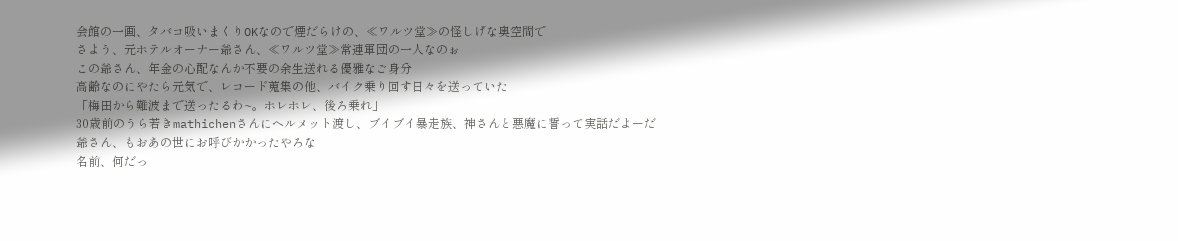会館の一画、タバコ吸いまくりOKなので煙だらけの、≪ワルツ堂≫の怪しげな奥空間で
さよう、元ホテルオーナー爺さん、≪ワルツ堂≫常連軍団の一人なのぉ
この爺さん、年金の心配なんか不要の余生送れる優雅なご身分
高齢なのにやたら元気で、レコード蒐集の他、バイク乗り回す日々を送っていた
「梅田から難波まで送ったるわ~。ホレホレ、後ろ乗れ」
30歳前のうら若きmathichenさんにヘルメット渡し、ブイブイ暴走族、神さんと悪魔に誓って実話だよーだ
爺さん、もおあの世にお呼びかかったやろな
名前、何だっ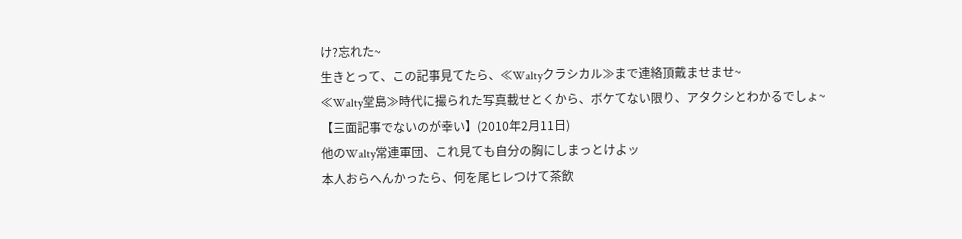け?忘れた~
生きとって、この記事見てたら、≪Waltyクラシカル≫まで連絡頂戴ませませ~
≪Walty堂島≫時代に撮られた写真載せとくから、ボケてない限り、アタクシとわかるでしょ~
【三面記事でないのが幸い】(2010年2月11日)
他のWalty常連軍団、これ見ても自分の胸にしまっとけよッ
本人おらへんかったら、何を尾ヒレつけて茶飲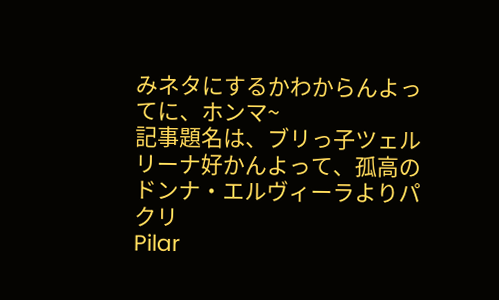みネタにするかわからんよってに、ホンマ~
記事題名は、ブリっ子ツェルリーナ好かんよって、孤高のドンナ・エルヴィーラよりパクリ
Pilar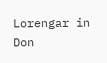Lorengar in Don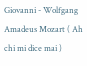Giovanni - Wolfgang Amadeus Mozart ( Ah chi mi dice mai )